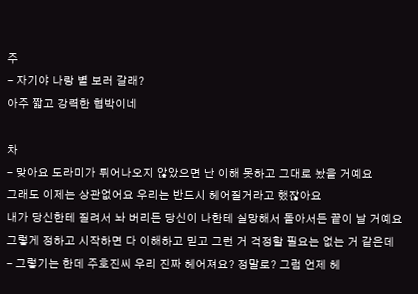주
- 자기야 나랑 별 보러 갈래?
아주 짧고 강력한 협박이네

차
- 맞아요 도라미가 튀어나오지 않았으면 난 이해 못하고 그대로 놨을 거예요
그래도 이제는 상관없어요 우리는 반드시 헤어질거라고 했잖아요
내가 당신한테 질려서 놔 버리든 당신이 나한테 실망해서 돌아서든 끝이 날 거예요
그렇게 정하고 시작하면 다 이해하고 믿고 그런 거 걱정할 필요는 없는 거 같은데
- 그렇기는 한데 주호진씨 우리 진짜 헤어져요? 정말로? 그럼 언제 헤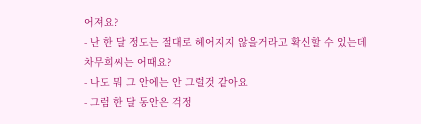어져요?
- 난 한 달 정도는 절대로 헤어지지 않을거라고 확신할 수 있는데 차무희씨는 어때요?
- 나도 뭐 그 안에는 안 그럴것 같아요
- 그럼 한 달 동안은 걱정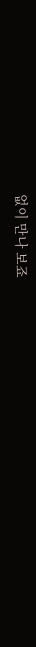없이 만나 보죠